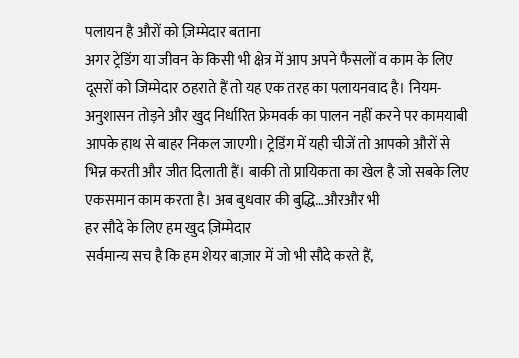पलायन है औरों को ज़िम्मेदार बताना
अगर ट्रेडिंग या जीवन के किसी भी क्षेत्र में आप अपने फैसलों व काम के लिए दूसरों को जिम्मेदार ठहराते हैं तो यह एक तरह का पलायनवाद है। नियम-अनुशासन तोड़ने और खुद निर्धारित फ्रेमवर्क का पालन नहीं करने पर कामयाबी आपके हाथ से बाहर निकल जाएगी। ट्रेडिंग में यही चीजें तो आपको औरों से भिन्न करती और जीत दिलाती हैं। बाकी तो प्रायिकता का खेल है जो सबके लिए एकसमान काम करता है। अब बुधवार की बुद्धि…औरऔर भी
हर सौदे के लिए हम खुद ज़िम्मेदार
सर्वमान्य सच है कि हम शेयर बाज़ार में जो भी सौदे करते हैं,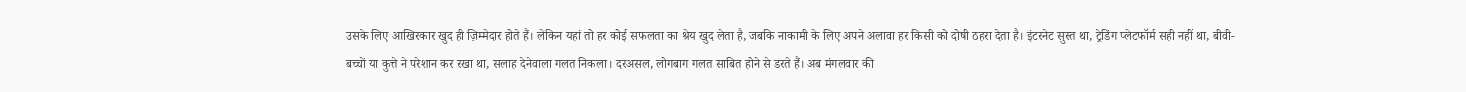उसके लिए आखिरकार खुद ही ज़िम्मेदार होते हैं। लेकिन यहां तो हर कोई सफलता का श्रेय खुद लेता है, जबकि नाकामी के लिए अपने अलावा हर किसी को दोषी ठहरा देता है। इंटरनेट सुस्त था, ट्रेडिंग प्लेटफॉर्म सही नहीं था, बीवी-बच्चों या कुत्ते ने परेशान कर रखा था, सलाह देनेवाला गलत निकला। दरअसल, लोगबाग गलत साबित होने से डरते हैं। अब मंगलवार की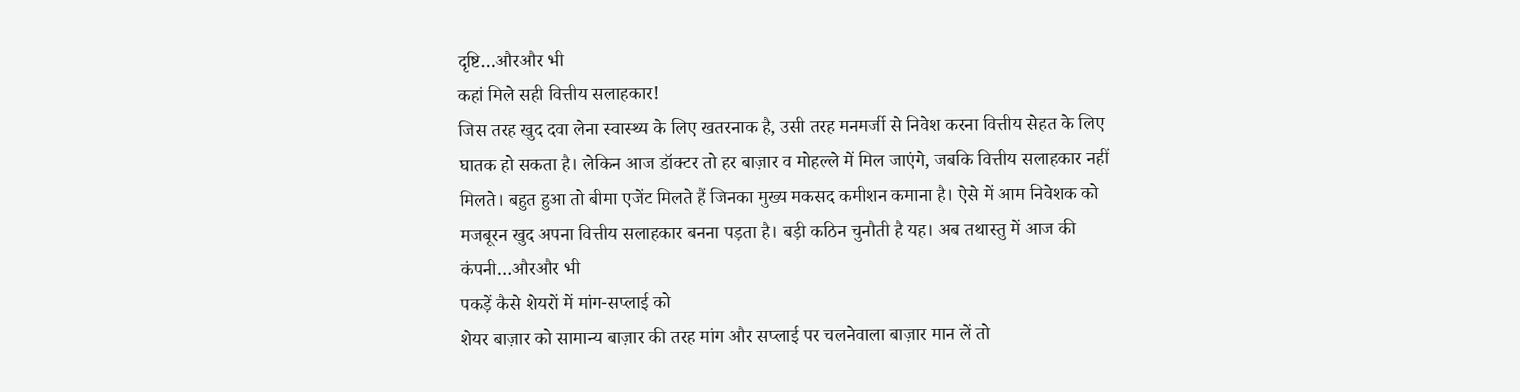दृष्टि…औरऔर भी
कहां मिले सही वित्तीय सलाहकार!
जिस तरह खुद दवा लेना स्वास्थ्य के लिए खतरनाक है, उसी तरह मनमर्जी से निवेश करना वित्तीय सेहत के लिए घातक हो सकता है। लेकिन आज डॉक्टर तो हर बाज़ार व मोहल्ले में मिल जाएंगे, जबकि वित्तीय सलाहकार नहीं मिलते। बहुत हुआ तो बीमा एजेंट मिलते हैं जिनका मुख्य मकसद कमीशन कमाना है। ऐसे में आम निवेशक को मजबूरन खुद अपना वित्तीय सलाहकार बनना पड़ता है। बड़ी कठिन चुनौती है यह। अब तथास्तु में आज की कंपनी…औरऔर भी
पकड़ें कैसे शेयरों में मांग-सप्लाई को
शेयर बाज़ार को सामान्य बाज़ार की तरह मांग और सप्लाई पर चलनेवाला बाज़ार मान लें तो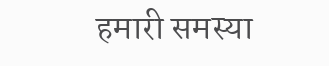हमारी समस्या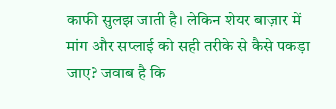काफी सुलझ जाती है। लेकिन शेयर बाज़ार में मांग और सप्लाई को सही तरीके से कैसे पकड़ा जाए? जवाब है कि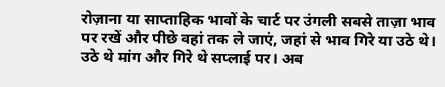रोज़ाना या साप्ताहिक भावों के चार्ट पर उंगली सबसे ताज़ा भाव पर रखें और पीछे वहां तक ले जाएं, जहां से भाव गिरे या उठे थे। उठे थे मांग और गिरे थे सप्लाई पर। अब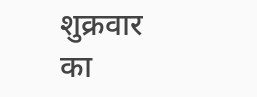शुक्रवार का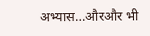अभ्यास…औरऔर भी